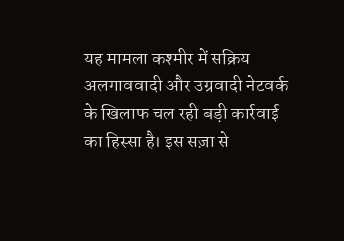यह मामला कश्मीर में सक्रिय अलगाववादी और उग्रवादी नेटवर्क के खिलाफ चल रही बड़ी कार्रवाई का हिस्सा है। इस सज़ा से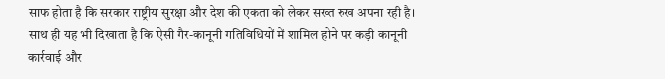साफ होता है कि सरकार राष्ट्रीय सुरक्षा और देश की एकता को लेकर सख्त रुख अपना रही है। साथ ही यह भी दिखाता है कि ऐसी गैर-कानूनी गतिविधियों में शामिल होने पर कड़ी कानूनी कार्रवाई और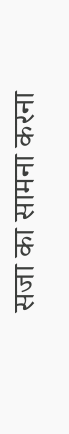सजा का सामना करना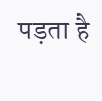पड़ता है